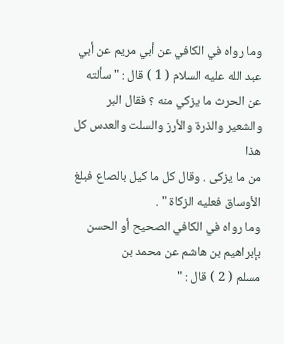وما رواه في الكافي عن أبي مريم عن أبي عبد الله عليه السلام ( 1 ) قال : " سألته
عن الحرث ما يزكي منه ؟ فقال البر والشعير والذرة والأرز والسلت والعدس كل هذا
من ما يزكى . وقال كل ما كيل بالصاع فبلغ الأوساق فعليه الزكاة " .
وما رواه في الكافي الصحيح أو الحسن بإبراهيم بن هاشم عن محمد بن
مسلم ( 2 ) قال : "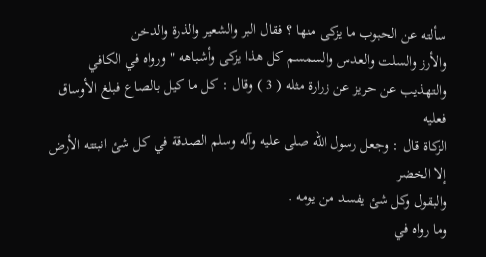سألته عن الحبوب ما يزكى منها ؟ فقال البر والشعير والذرة والدخن
والأرز والسلت والعدس والسمسم كل هذا يزكى وأشباهه " ورواه في الكافي
والتهذيب عن حريز عن زرارة مثله ( 3 ) وقال : كل ما كيل بالصاع فبلغ الأوساق فعليه
الزكاة قال : وجعل رسول الله صلى عليه وآله وسلم الصدقة في كل شئ انبتته الأرض إلا الخضر
والبقول وكل شئ يفسد من يومه .
وما رواه في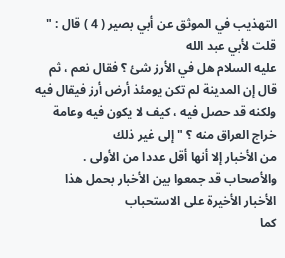التهذيب في الموثق عن أبي بصير ( 4 ) قال : " قلت لأبي عبد الله
عليه السلام هل في الأرز شئ ؟ فقال نعم ، ثم قال إن المدينة لم تكن يومئذ أرض أرز فيقال فيه
ولكنه قد حصل فيه ، كيف لا يكون فيه وعامة خراج العراق منه ؟ " إلى غير ذلك
من الأخبار إلا أنها أقل عددا من الأولى .
والأصحاب قد جمعوا بين الأخبار بحمل هذا الأخبار الأخيرة على الاستحباب
كما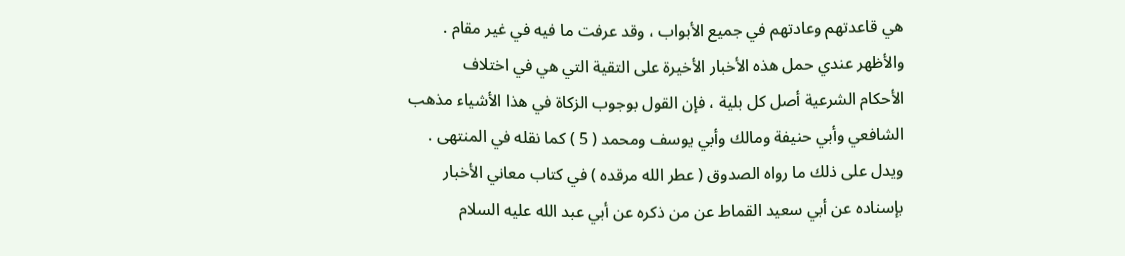هي قاعدتهم وعادتهم في جميع الأبواب ، وقد عرفت ما فيه في غير مقام .
والأظهر عندي حمل هذه الأخبار الأخيرة على التقية التي هي في اختلاف
الأحكام الشرعية أصل كل بلية ، فإن القول بوجوب الزكاة في هذا الأشياء مذهب
الشافعي وأبي حنيفة ومالك وأبي يوسف ومحمد ( 5 ) كما نقله في المنتهى .
ويدل على ذلك ما رواه الصدوق ( عطر الله مرقده ) في كتاب معاني الأخبار
بإسناده عن أبي سعيد القماط عن من ذكره عن أبي عبد الله عليه السلام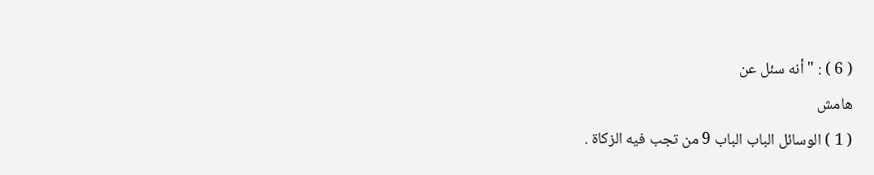( 6 ) : " أنه سئل عن
هامش
( 1 ) الوسائل الباب الباب 9 من تجب فيه الزكاة .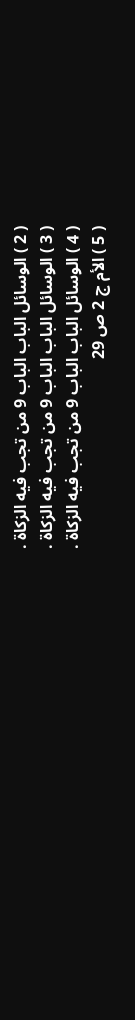( 2 ) الوسائل الباب الباب 9 من تجب فيه الزكاة .
( 3 ) الوسائل الباب الباب 9 من تجب فيه الزكاة .
( 4 ) الوسائل الباب الباب 9 من تجب فيه الزكاة .
( 5 ) الأم ج 2 ص 29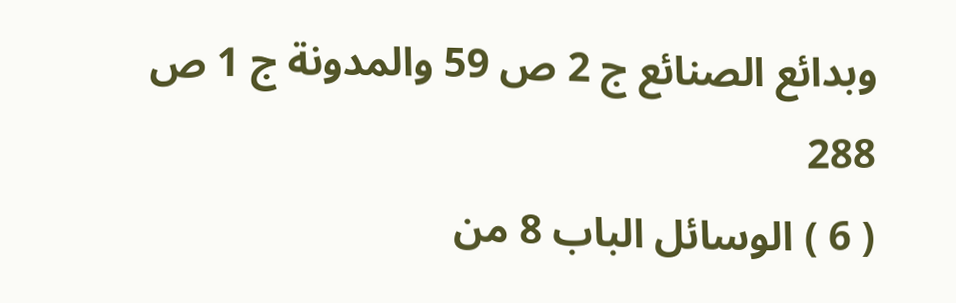وبدائع الصنائع ج 2 ص 59 والمدونة ج 1 ص 288
( 6 ) الوسائل الباب 8 من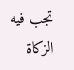تجب فيه الزكاة